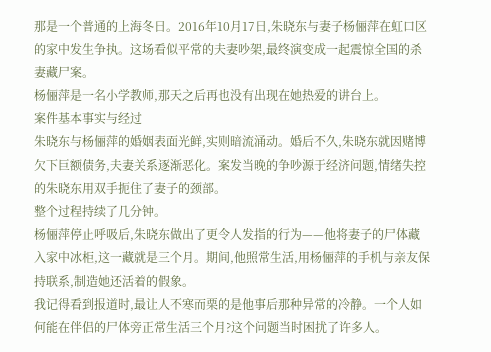那是一个普通的上海冬日。2016年10月17日,朱晓东与妻子杨俪萍在虹口区的家中发生争执。这场看似平常的夫妻吵架,最终演变成一起震惊全国的杀妻藏尸案。
杨俪萍是一名小学教师,那天之后再也没有出现在她热爱的讲台上。
案件基本事实与经过
朱晓东与杨俪萍的婚姻表面光鲜,实则暗流涌动。婚后不久,朱晓东就因赌博欠下巨额债务,夫妻关系逐渐恶化。案发当晚的争吵源于经济问题,情绪失控的朱晓东用双手扼住了妻子的颈部。
整个过程持续了几分钟。
杨俪萍停止呼吸后,朱晓东做出了更令人发指的行为——他将妻子的尸体藏入家中冰柜,这一藏就是三个月。期间,他照常生活,用杨俪萍的手机与亲友保持联系,制造她还活着的假象。
我记得看到报道时,最让人不寒而栗的是他事后那种异常的冷静。一个人如何能在伴侣的尸体旁正常生活三个月?这个问题当时困扰了许多人。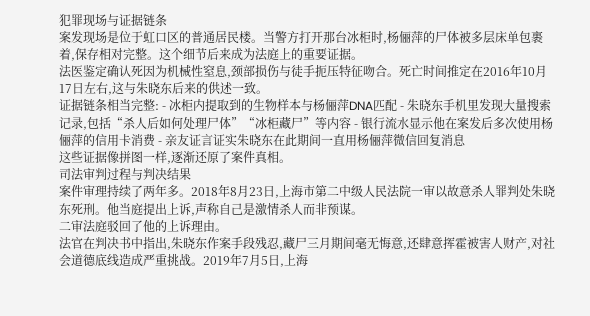犯罪现场与证据链条
案发现场是位于虹口区的普通居民楼。当警方打开那台冰柜时,杨俪萍的尸体被多层床单包裹着,保存相对完整。这个细节后来成为法庭上的重要证据。
法医鉴定确认死因为机械性窒息,颈部损伤与徒手扼压特征吻合。死亡时间推定在2016年10月17日左右,这与朱晓东后来的供述一致。
证据链条相当完整: - 冰柜内提取到的生物样本与杨俪萍DNA匹配 - 朱晓东手机里发现大量搜索记录,包括“杀人后如何处理尸体”“冰柜藏尸”等内容 - 银行流水显示他在案发后多次使用杨俪萍的信用卡消费 - 亲友证言证实朱晓东在此期间一直用杨俪萍微信回复消息
这些证据像拼图一样,逐渐还原了案件真相。
司法审判过程与判决结果
案件审理持续了两年多。2018年8月23日,上海市第二中级人民法院一审以故意杀人罪判处朱晓东死刑。他当庭提出上诉,声称自己是激情杀人而非预谋。
二审法庭驳回了他的上诉理由。
法官在判决书中指出,朱晓东作案手段残忍,藏尸三月期间毫无悔意,还肆意挥霍被害人财产,对社会道德底线造成严重挑战。2019年7月5日,上海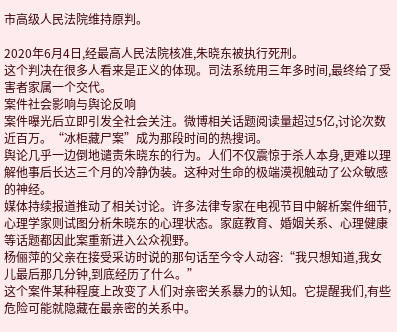市高级人民法院维持原判。

2020年6月4日,经最高人民法院核准,朱晓东被执行死刑。
这个判决在很多人看来是正义的体现。司法系统用三年多时间,最终给了受害者家属一个交代。
案件社会影响与舆论反响
案件曝光后立即引发全社会关注。微博相关话题阅读量超过5亿,讨论次数近百万。“冰柜藏尸案”成为那段时间的热搜词。
舆论几乎一边倒地谴责朱晓东的行为。人们不仅震惊于杀人本身,更难以理解他事后长达三个月的冷静伪装。这种对生命的极端漠视触动了公众敏感的神经。
媒体持续报道推动了相关讨论。许多法律专家在电视节目中解析案件细节,心理学家则试图分析朱晓东的心理状态。家庭教育、婚姻关系、心理健康等话题都因此案重新进入公众视野。
杨俪萍的父亲在接受采访时说的那句话至今令人动容:“我只想知道,我女儿最后那几分钟,到底经历了什么。”
这个案件某种程度上改变了人们对亲密关系暴力的认知。它提醒我们,有些危险可能就隐藏在最亲密的关系中。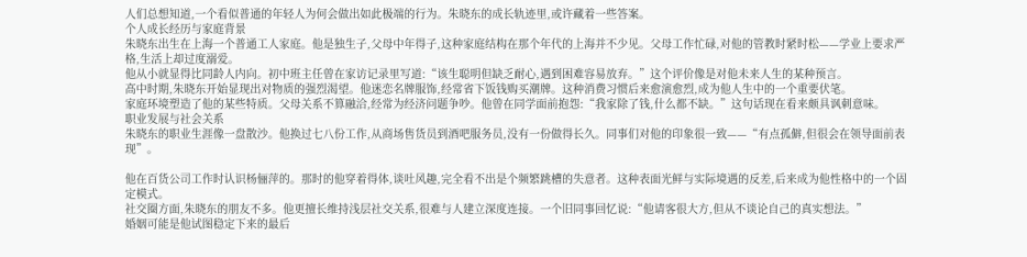人们总想知道,一个看似普通的年轻人为何会做出如此极端的行为。朱晓东的成长轨迹里,或许藏着一些答案。
个人成长经历与家庭背景
朱晓东出生在上海一个普通工人家庭。他是独生子,父母中年得子,这种家庭结构在那个年代的上海并不少见。父母工作忙碌,对他的管教时紧时松——学业上要求严格,生活上却过度溺爱。
他从小就显得比同龄人内向。初中班主任曾在家访记录里写道:“该生聪明但缺乏耐心,遇到困难容易放弃。”这个评价像是对他未来人生的某种预言。
高中时期,朱晓东开始显现出对物质的强烈渴望。他迷恋名牌服饰,经常省下饭钱购买潮牌。这种消费习惯后来愈演愈烈,成为他人生中的一个重要伏笔。
家庭环境塑造了他的某些特质。父母关系不算融洽,经常为经济问题争吵。他曾在同学面前抱怨:“我家除了钱,什么都不缺。”这句话现在看来颇具讽刺意味。
职业发展与社会关系
朱晓东的职业生涯像一盘散沙。他换过七八份工作,从商场售货员到酒吧服务员,没有一份做得长久。同事们对他的印象很一致——“有点孤僻,但很会在领导面前表现”。

他在百货公司工作时认识杨俪萍的。那时的他穿着得体,谈吐风趣,完全看不出是个频繁跳槽的失意者。这种表面光鲜与实际境遇的反差,后来成为他性格中的一个固定模式。
社交圈方面,朱晓东的朋友不多。他更擅长维持浅层社交关系,很难与人建立深度连接。一个旧同事回忆说:“他请客很大方,但从不谈论自己的真实想法。”
婚姻可能是他试图稳定下来的最后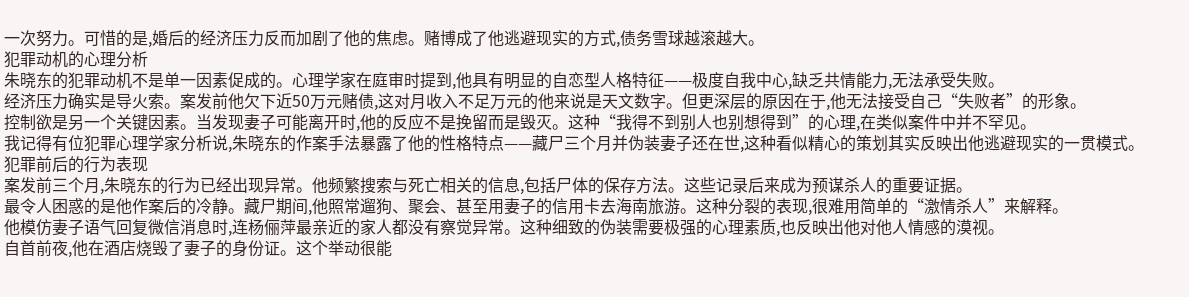一次努力。可惜的是,婚后的经济压力反而加剧了他的焦虑。赌博成了他逃避现实的方式,债务雪球越滚越大。
犯罪动机的心理分析
朱晓东的犯罪动机不是单一因素促成的。心理学家在庭审时提到,他具有明显的自恋型人格特征——极度自我中心,缺乏共情能力,无法承受失败。
经济压力确实是导火索。案发前他欠下近50万元赌债,这对月收入不足万元的他来说是天文数字。但更深层的原因在于,他无法接受自己“失败者”的形象。
控制欲是另一个关键因素。当发现妻子可能离开时,他的反应不是挽留而是毁灭。这种“我得不到别人也别想得到”的心理,在类似案件中并不罕见。
我记得有位犯罪心理学家分析说,朱晓东的作案手法暴露了他的性格特点——藏尸三个月并伪装妻子还在世,这种看似精心的策划其实反映出他逃避现实的一贯模式。
犯罪前后的行为表现
案发前三个月,朱晓东的行为已经出现异常。他频繁搜索与死亡相关的信息,包括尸体的保存方法。这些记录后来成为预谋杀人的重要证据。
最令人困惑的是他作案后的冷静。藏尸期间,他照常遛狗、聚会、甚至用妻子的信用卡去海南旅游。这种分裂的表现,很难用简单的“激情杀人”来解释。
他模仿妻子语气回复微信消息时,连杨俪萍最亲近的家人都没有察觉异常。这种细致的伪装需要极强的心理素质,也反映出他对他人情感的漠视。
自首前夜,他在酒店烧毁了妻子的身份证。这个举动很能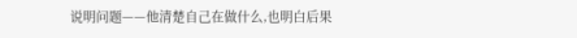说明问题——他清楚自己在做什么,也明白后果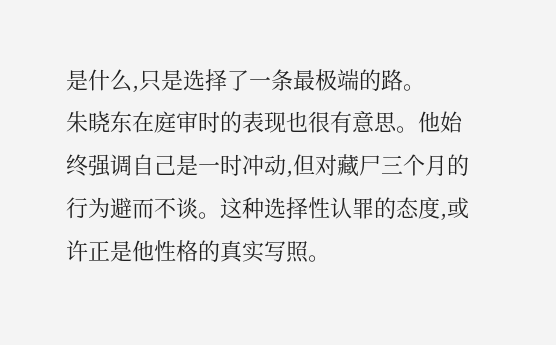是什么,只是选择了一条最极端的路。
朱晓东在庭审时的表现也很有意思。他始终强调自己是一时冲动,但对藏尸三个月的行为避而不谈。这种选择性认罪的态度,或许正是他性格的真实写照。